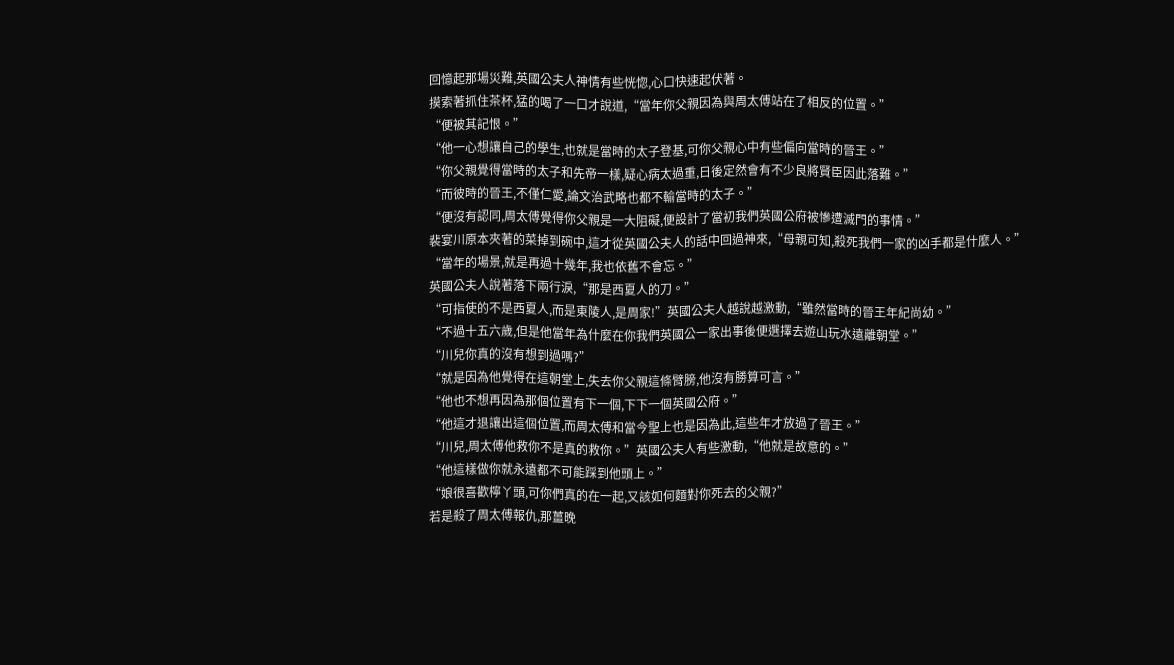回憶起那場災難,英國公夫人神情有些恍惚,心口快速起伏著。
摸索著抓住茶杯,猛的喝了一口才說道,“當年你父親因為與周太傅站在了相反的位置。”
“便被其記恨。”
“他一心想讓自己的學生,也就是當時的太子登基,可你父親心中有些偏向當時的晉王。”
“你父親覺得當時的太子和先帝一樣,疑心病太過重,日後定然會有不少良將賢臣因此落難。”
“而彼時的晉王,不僅仁愛,論文治武略也都不輸當時的太子。”
“便沒有認同,周太傅覺得你父親是一大阻礙,便設計了當初我們英國公府被慘遭滅門的事情。”
裴宴川原本夾著的菜掉到碗中,這才從英國公夫人的話中回過神來,“母親可知,殺死我們一家的凶手都是什麼人。”
“當年的場景,就是再過十幾年,我也依舊不會忘。”
英國公夫人說著落下兩行淚,“那是西夏人的刀。”
“可指使的不是西夏人,而是東陵人,是周家!”英國公夫人越說越激動,“雖然當時的晉王年紀尚幼。”
“不過十五六歲,但是他當年為什麼在你我們英國公一家出事後便選擇去遊山玩水遠離朝堂。”
“川兒你真的沒有想到過嗎?”
“就是因為他覺得在這朝堂上,失去你父親這條臂膀,他沒有勝算可言。”
“他也不想再因為那個位置有下一個,下下一個英國公府。”
“他這才退讓出這個位置,而周太傅和當今聖上也是因為此,這些年才放過了晉王。”
“川兒,周太傅他救你不是真的救你。”英國公夫人有些激動,“他就是故意的。”
“他這樣做你就永遠都不可能踩到他頭上。”
“娘很喜歡檸丫頭,可你們真的在一起,又該如何麵對你死去的父親?”
若是殺了周太傅報仇,那薑晚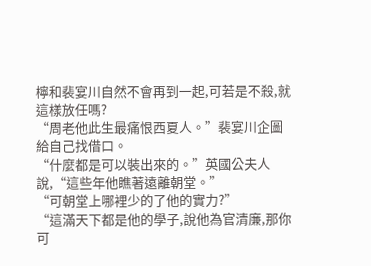檸和裴宴川自然不會再到一起,可若是不殺,就這樣放任嗎?
“周老他此生最痛恨西夏人。”裴宴川企圖給自己找借口。
“什麼都是可以裝出來的。”英國公夫人說,“這些年他瞧著遠離朝堂。”
“可朝堂上哪裡少的了他的實力?”
“這滿天下都是他的學子,說他為官清廉,那你可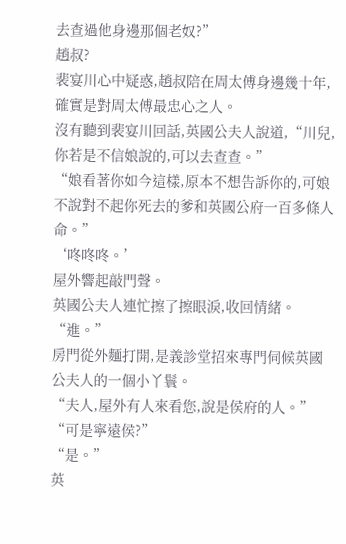去查過他身邊那個老奴?”
趙叔?
裴宴川心中疑惑,趙叔陪在周太傅身邊幾十年,確實是對周太傅最忠心之人。
沒有聽到裴宴川回話,英國公夫人說道,“川兒,你若是不信娘說的,可以去查查。”
“娘看著你如今這樣,原本不想告訴你的,可娘不說對不起你死去的爹和英國公府一百多條人命。”
‘咚咚咚。’
屋外響起敲門聲。
英國公夫人連忙擦了擦眼淚,收回情緒。
“進。”
房門從外麵打開,是義診堂招來專門伺候英國公夫人的一個小丫鬟。
“夫人,屋外有人來看您,說是侯府的人。”
“可是寧遠侯?”
“是。”
英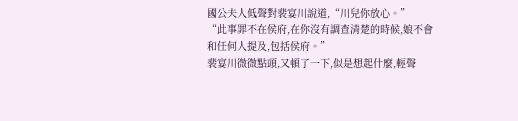國公夫人低聲對裴宴川說道,“川兒你放心。”
“此事罪不在侯府,在你沒有調查清楚的時候,娘不會和任何人提及,包括侯府。”
裴宴川微微點頭,又頓了一下,似是想起什麼,輕聲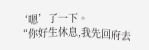‘嗯’了一下。
“你好生休息,我先回府去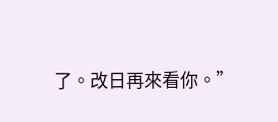了。改日再來看你。”